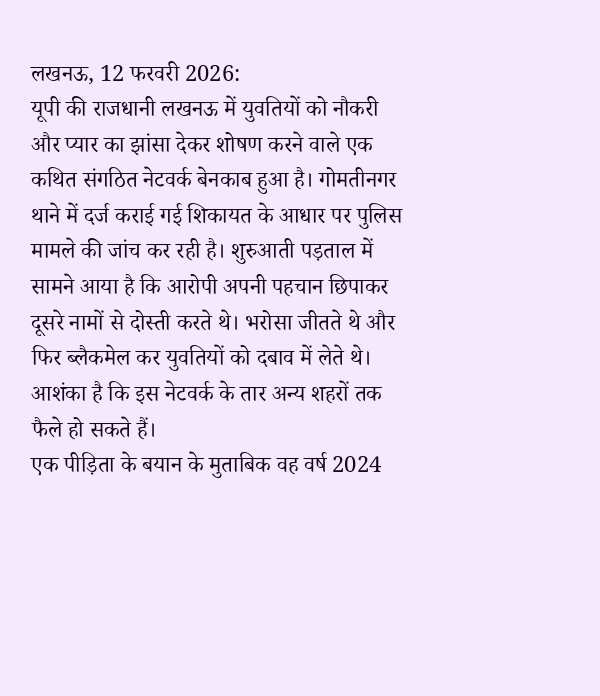लखनऊ, 12 फरवरी 2026:
यूपी की राजधानी लखनऊ में युवतियों को नौकरी और प्यार का झांसा देकर शोषण करने वाले एक कथित संगठित नेटवर्क बेनकाब हुआ है। गोमतीनगर थाने में दर्ज कराई गई शिकायत के आधार पर पुलिस मामले की जांच कर रही है। शुरुआती पड़ताल में सामने आया है कि आरोपी अपनी पहचान छिपाकर दूसरे नामों से दोस्ती करते थे। भरोसा जीतते थे और फिर ब्लैकमेल कर युवतियों को दबाव में लेते थे। आशंका है कि इस नेटवर्क के तार अन्य शहरों तक फैले हो सकते हैं।
एक पीड़िता के बयान के मुताबिक वह वर्ष 2024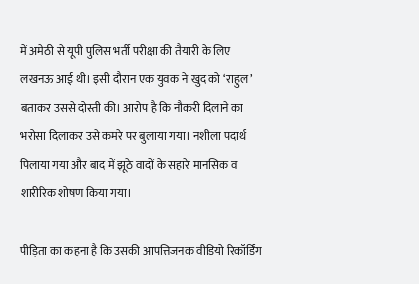में अमेठी से यूपी पुलिस भर्ती परीक्षा की तैयारी के लिए लखनऊ आई थी। इसी दौरान एक युवक ने खुद को ‘राहुल’ बताकर उससे दोस्ती की। आरोप है कि नौकरी दिलाने का भरोसा दिलाकर उसे कमरे पर बुलाया गया। नशीला पदार्थ पिलाया गया और बाद में झूठे वादों के सहारे मानसिक व शारीरिक शोषण किया गया।

पीड़िता का कहना है कि उसकी आपत्तिजनक वीडियो रिकॉर्डिंग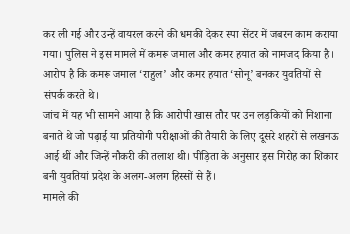कर ली गई और उन्हें वायरल करने की धमकी देकर स्पा सेंटर में जबरन काम कराया गया। पुलिस ने इस मामले में कमरू जमाल और कमर हयात को नामजद किया है। आरोप है कि कमरू जमाल ‘राहुल’ और कमर हयात ‘सोनू’ बनकर युवतियों से संपर्क करते थे।
जांच में यह भी सामने आया है कि आरोपी खास तौर पर उन लड़कियों को निशाना बनाते थे जो पढ़ाई या प्रतियोगी परीक्षाओं की तैयारी के लिए दूसरे शहरों से लखनऊ आई थीं और जिन्हें नौकरी की तलाश थी। पीड़िता के अनुसार इस गिरोह का शिकार बनी युवतियां प्रदेश के अलग-अलग हिस्सों से हैं।
मामले की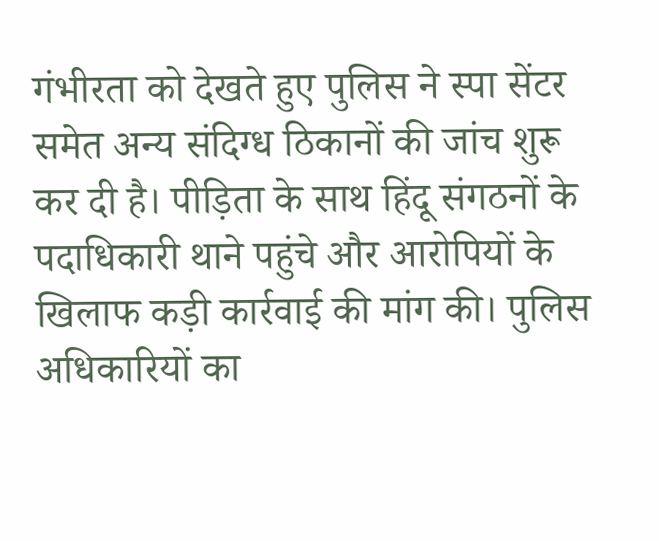गंभीरता को देखते हुए पुलिस ने स्पा सेंटर समेत अन्य संदिग्ध ठिकानों की जांच शुरू कर दी है। पीड़िता के साथ हिंदू संगठनों के पदाधिकारी थाने पहुंचे और आरोपियों के खिलाफ कड़ी कार्रवाई की मांग की। पुलिस अधिकारियों का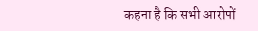कहना है कि सभी आरोपों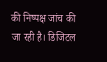की निष्पक्ष जांच की जा रही है। डिजिटल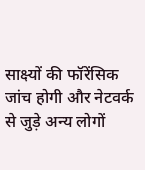साक्ष्यों की फॉरेंसिक जांच होगी और नेटवर्क से जुड़े अन्य लोगों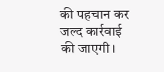की पहचान कर जल्द कार्रवाई की जाएगी।